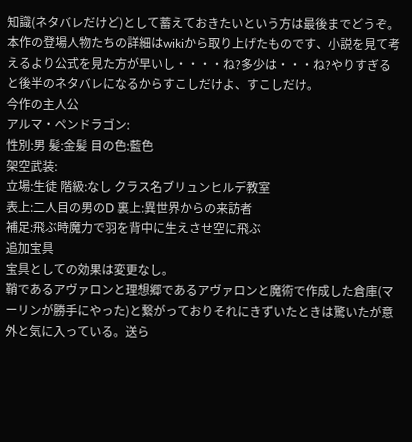知識(ネタバレだけど)として蓄えておきたいという方は最後までどうぞ。
本作の登場人物たちの詳細はwikiから取り上げたものです、小説を見て考えるより公式を見た方が早いし・・・・ね?多少は・・・ね?やりすぎると後半のネタバレになるからすこしだけよ、すこしだけ。
今作の主人公
アルマ・ペンドラゴン:
性別:男 髪:金髪 目の色:藍色
架空武装:
立場:生徒 階級:なし クラス名ブリュンヒルデ教室
表上:二人目の男のⅮ 裏上:異世界からの来訪者
補足:飛ぶ時魔力で羽を背中に生えさせ空に飛ぶ
追加宝具
宝具としての効果は変更なし。
鞘であるアヴァロンと理想郷であるアヴァロンと魔術で作成した倉庫(マーリンが勝手にやった)と繋がっておりそれにきずいたときは驚いたが意外と気に入っている。送ら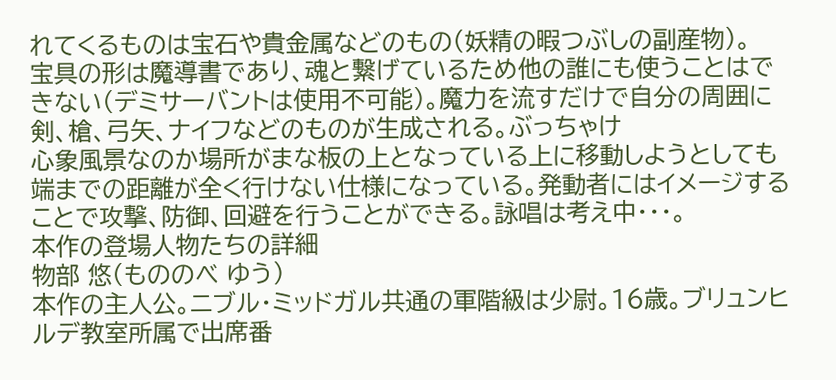れてくるものは宝石や貴金属などのもの(妖精の暇つぶしの副産物)。
宝具の形は魔導書であり、魂と繋げているため他の誰にも使うことはできない(デミサーバントは使用不可能)。魔力を流すだけで自分の周囲に剣、槍、弓矢、ナイフなどのものが生成される。ぶっちゃけ
心象風景なのか場所がまな板の上となっている上に移動しようとしても端までの距離が全く行けない仕様になっている。発動者にはイメージすることで攻撃、防御、回避を行うことができる。詠唱は考え中・・・。
本作の登場人物たちの詳細
物部 悠(もののべ ゆう)
本作の主人公。ニブル・ミッドガル共通の軍階級は少尉。16歳。ブリュンヒルデ教室所属で出席番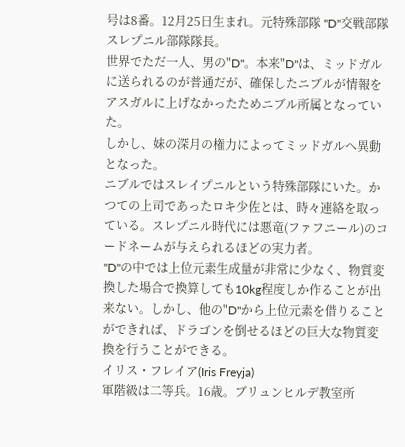号は8番。12月25日生まれ。元特殊部隊 "D"交戦部隊スレプニル部隊隊長。
世界でただ一人、男の"D"。本来"D"は、ミッドガルに送られるのが普通だが、確保したニブルが情報をアスガルに上げなかったためニブル所属となっていた。
しかし、妹の深月の権力によってミッドガルへ異動となった。
ニブルではスレイプニルという特殊部隊にいた。かつての上司であったロキ少佐とは、時々連絡を取っている。スレプニル時代には悪竜(ファフニール)のコードネームが与えられるほどの実力者。
"D"の中では上位元素生成量が非常に少なく、物質変換した場合で換算しても10kg程度しか作ることが出来ない。しかし、他の"D"から上位元素を借りることができれば、ドラゴンを倒せるほどの巨大な物質変換を行うことができる。
イリス・フレイア(Iris Freyja)
軍階級は二等兵。16歳。ブリュンヒルデ教室所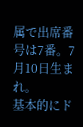属で出席番号は7番。7月10日生まれ。
基本的にド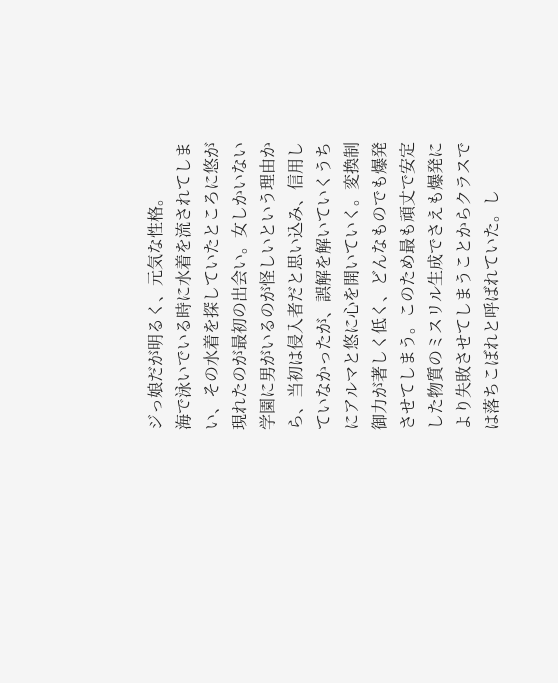ジっ娘だが明るく、元気な性格。
海で泳いでいる時に水着を流されてしまい、その水着を探していたところに悠が現れたのが最初の出会い。女しかいない学園に男がいるのが怪しいという理由から、当初は侵入者だと思い込み、信用していなかったが、誤解を解いていくうちにアルマと悠に心を開いていく。変換制御力が著しく低く、どんなものでも爆発させてしまう。このため最も頑丈で安定した物質のミスリル生成でさえも爆発により失敗させてしまうことからクラスでは落ちこぼれと呼ばれていた。し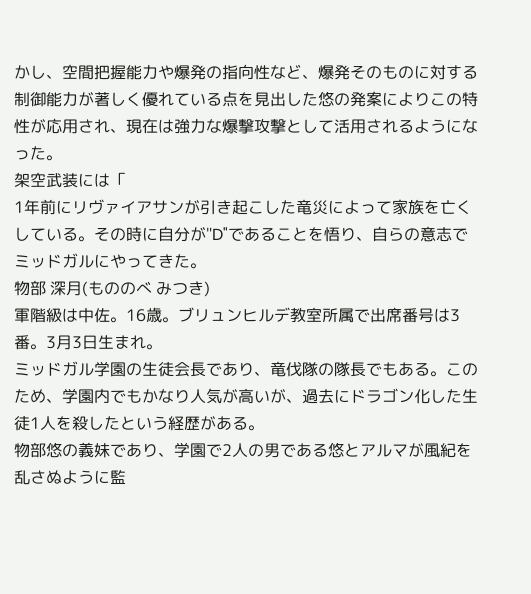かし、空間把握能力や爆発の指向性など、爆発そのものに対する制御能力が著しく優れている点を見出した悠の発案によりこの特性が応用され、現在は強力な爆撃攻撃として活用されるようになった。
架空武装には「
1年前にリヴァイアサンが引き起こした竜災によって家族を亡くしている。その時に自分が"D"であることを悟り、自らの意志でミッドガルにやってきた。
物部 深月(もののべ みつき)
軍階級は中佐。16歳。ブリュンヒルデ教室所属で出席番号は3番。3月3日生まれ。
ミッドガル学園の生徒会長であり、竜伐隊の隊長でもある。このため、学園内でもかなり人気が高いが、過去にドラゴン化した生徒1人を殺したという経歴がある。
物部悠の義妹であり、学園で2人の男である悠とアルマが風紀を乱さぬように監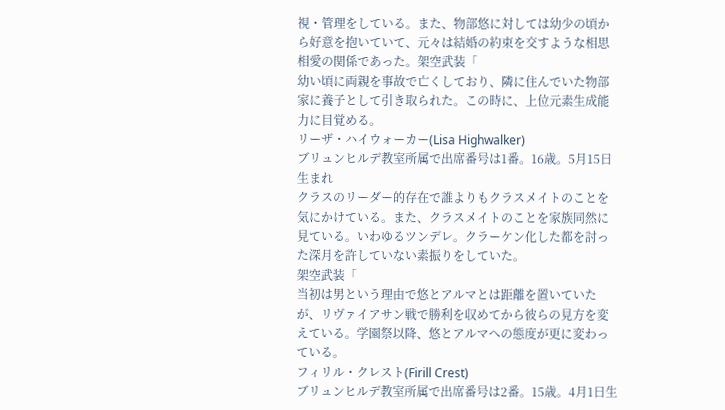視・管理をしている。また、物部悠に対しては幼少の頃から好意を抱いていて、元々は結婚の約束を交すような相思相愛の関係であった。架空武装「
幼い頃に両親を事故で亡くしており、隣に住んでいた物部家に養子として引き取られた。この時に、上位元素生成能力に目覚める。
リーザ・ハイウォーカー(Lisa Highwalker)
ブリュンヒルデ教室所属で出席番号は1番。16歳。5月15日生まれ
クラスのリーダー的存在で誰よりもクラスメイトのことを気にかけている。また、クラスメイトのことを家族同然に見ている。いわゆるツンデレ。クラーケン化した都を討った深月を許していない素振りをしていた。
架空武装「
当初は男という理由で悠とアルマとは距離を置いていたが、リヴァイアサン戦で勝利を収めてから彼らの見方を変えている。学園祭以降、悠とアルマへの態度が更に変わっている。
フィリル・クレスト(Firill Crest)
ブリュンヒルデ教室所属で出席番号は2番。15歳。4月1日生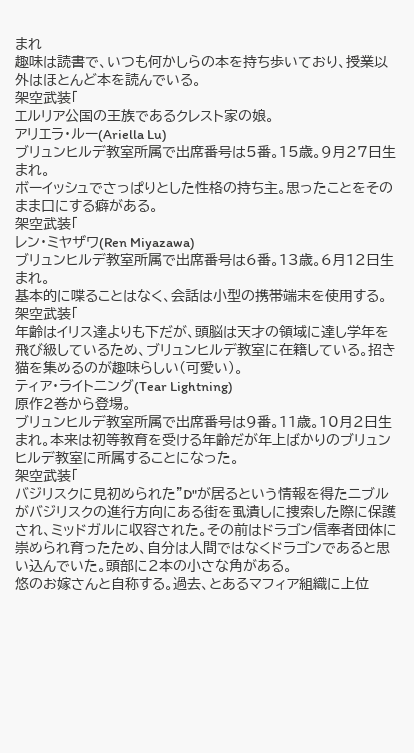まれ
趣味は読書で、いつも何かしらの本を持ち歩いており、授業以外はほとんど本を読んでいる。
架空武装「
エルリア公国の王族であるクレスト家の娘。
アリエラ・ルー(Ariella Lu)
ブリュンヒルデ教室所属で出席番号は5番。15歳。9月27日生まれ。
ボーイッシュでさっぱりとした性格の持ち主。思ったことをそのまま口にする癖がある。
架空武装「
レン・ミヤザワ(Ren Miyazawa)
ブリュンヒルデ教室所属で出席番号は6番。13歳。6月12日生まれ。
基本的に喋ることはなく、会話は小型の携帯端末を使用する。
架空武装「
年齢はイリス達よりも下だが、頭脳は天才の領域に達し学年を飛び級しているため、ブリュンヒルデ教室に在籍している。招き猫を集めるのが趣味らしい(可愛い)。
ティア・ライトニング(Tear Lightning)
原作2巻から登場。
ブリュンヒルデ教室所属で出席番号は9番。11歳。10月2日生まれ。本来は初等教育を受ける年齢だが年上ばかりのブリュンヒルデ教室に所属することになった。
架空武装「
バジリスクに見初められた"D"が居るという情報を得たニブルがバジリスクの進行方向にある街を虱潰しに捜索した際に保護され、ミッドガルに収容された。その前はドラゴン信奉者団体に崇められ育ったため、自分は人間ではなくドラゴンであると思い込んでいた。頭部に2本の小さな角がある。
悠のお嫁さんと自称する。過去、とあるマフィア組織に上位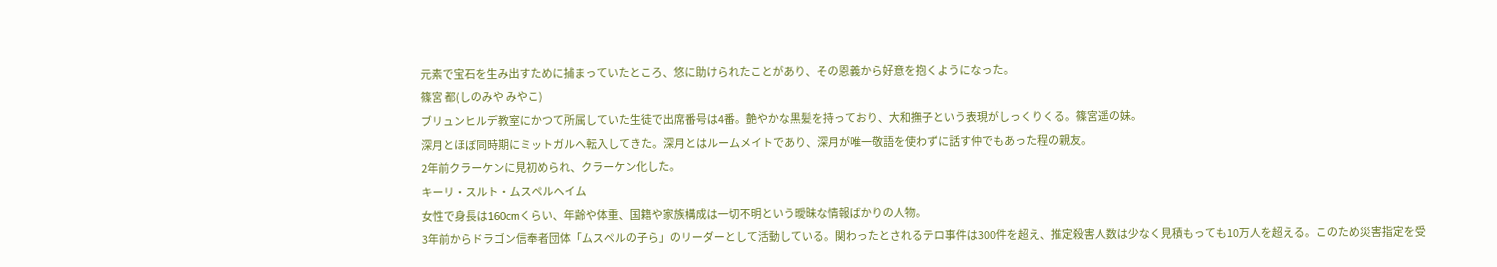元素で宝石を生み出すために捕まっていたところ、悠に助けられたことがあり、その恩義から好意を抱くようになった。
篠宮 都(しのみや みやこ)
ブリュンヒルデ教室にかつて所属していた生徒で出席番号は4番。艶やかな黒髪を持っており、大和撫子という表現がしっくりくる。篠宮遥の妹。
深月とほぼ同時期にミットガルへ転入してきた。深月とはルームメイトであり、深月が唯一敬語を使わずに話す仲でもあった程の親友。
2年前クラーケンに見初められ、クラーケン化した。
キーリ・スルト・ムスペルヘイム
女性で身長は160cmくらい、年齢や体重、国籍や家族構成は一切不明という曖昧な情報ばかりの人物。
3年前からドラゴン信奉者団体「ムスペルの子ら」のリーダーとして活動している。関わったとされるテロ事件は300件を超え、推定殺害人数は少なく見積もっても10万人を超える。このため災害指定を受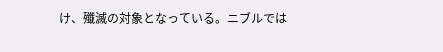け、殲滅の対象となっている。ニブルでは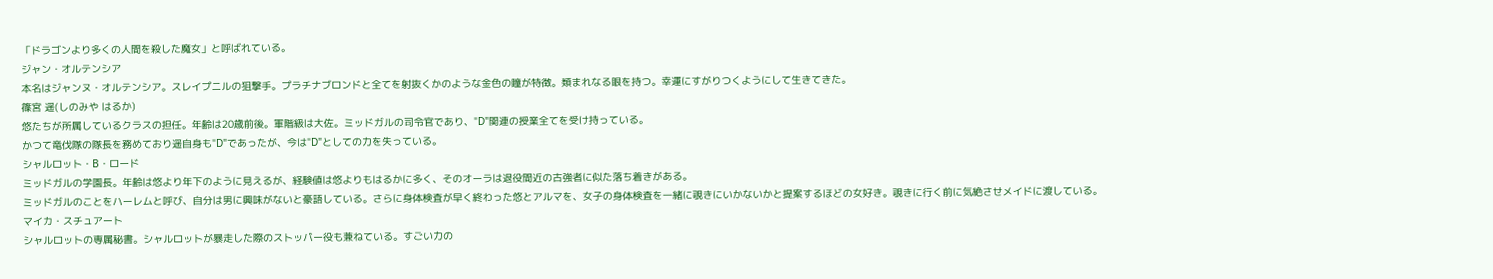「ドラゴンより多くの人間を殺した魔女」と呼ばれている。
ジャン・オルテンシア
本名はジャンヌ・オルテンシア。スレイプニルの狙撃手。プラチナブロンドと全てを射抜くかのような金色の瞳が特徴。類まれなる眼を持つ。幸運にすがりつくようにして生きてきた。
篠宮 遥(しのみや はるか)
悠たちが所属しているクラスの担任。年齢は20歳前後。軍階級は大佐。ミッドガルの司令官であり、"D"関連の授業全てを受け持っている。
かつて竜伐隊の隊長を務めており遥自身も"D"であったが、今は"D"としての力を失っている。
シャルロット・B・ロード
ミッドガルの学園長。年齢は悠より年下のように見えるが、経験値は悠よりもはるかに多く、そのオーラは退役間近の古強者に似た落ち着きがある。
ミッドガルのことをハーレムと呼び、自分は男に興味がないと豪語している。さらに身体検査が早く終わった悠とアルマを、女子の身体検査を一緒に覗きにいかないかと提案するほどの女好き。覗きに行く前に気絶させメイドに渡している。
マイカ・スチュアート
シャルロットの専属秘書。シャルロットが暴走した際のストッパー役も兼ねている。すごい力の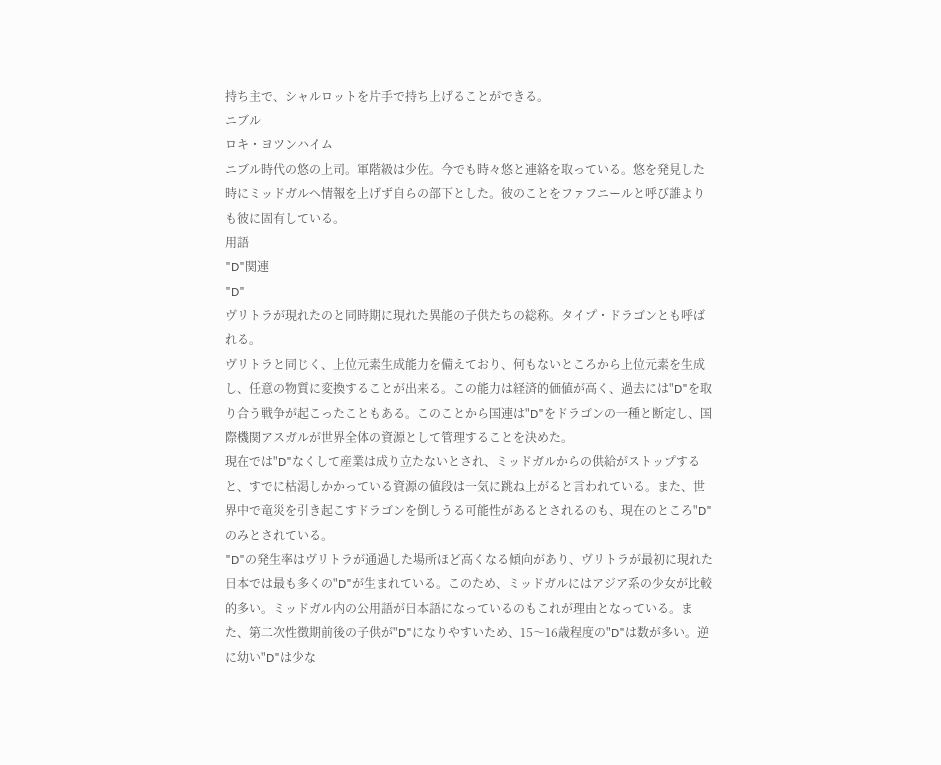持ち主で、シャルロットを片手で持ち上げることができる。
ニブル
ロキ・ヨツンハイム
ニブル時代の悠の上司。軍階級は少佐。今でも時々悠と連絡を取っている。悠を発見した時にミッドガルへ情報を上げず自らの部下とした。彼のことをファフニールと呼び誰よりも彼に固有している。
用語
"D"関連
"D"
ヴリトラが現れたのと同時期に現れた異能の子供たちの総称。タイプ・ドラゴンとも呼ばれる。
ヴリトラと同じく、上位元素生成能力を備えており、何もないところから上位元素を生成し、任意の物質に変換することが出来る。この能力は経済的価値が高く、過去には"D"を取り合う戦争が起こったこともある。このことから国連は"D"をドラゴンの一種と断定し、国際機関アスガルが世界全体の資源として管理することを決めた。
現在では"D"なくして産業は成り立たないとされ、ミッドガルからの供給がストップすると、すでに枯渇しかかっている資源の値段は一気に跳ね上がると言われている。また、世界中で竜災を引き起こすドラゴンを倒しうる可能性があるとされるのも、現在のところ"D"のみとされている。
"D"の発生率はヴリトラが通過した場所ほど高くなる傾向があり、ヴリトラが最初に現れた日本では最も多くの"D"が生まれている。このため、ミッドガルにはアジア系の少女が比較的多い。ミッドガル内の公用語が日本語になっているのもこれが理由となっている。また、第二次性徴期前後の子供が"D"になりやすいため、15〜16歳程度の"D"は数が多い。逆に幼い"D"は少な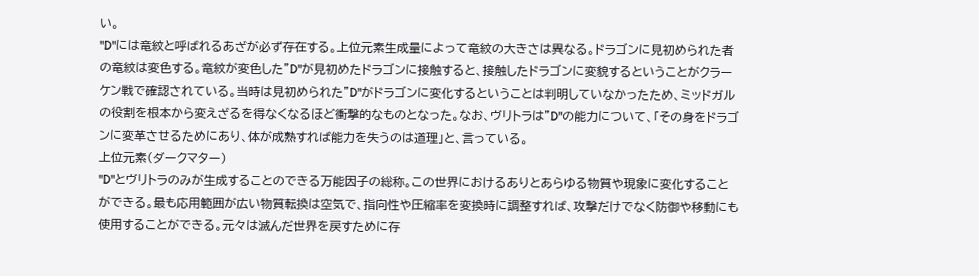い。
"D"には竜紋と呼ばれるあざが必ず存在する。上位元素生成量によって竜紋の大きさは異なる。ドラゴンに見初められた者の竜紋は変色する。竜紋が変色した"D"が見初めたドラゴンに接触すると、接触したドラゴンに変貌するということがクラーケン戦で確認されている。当時は見初められた"D"がドラゴンに変化するということは判明していなかったため、ミッドガルの役割を根本から変えざるを得なくなるほど衝撃的なものとなった。なお、ヴリトラは"D"の能力について、「その身をドラゴンに変革させるためにあり、体が成熟すれば能力を失うのは道理」と、言っている。
上位元素(ダークマター)
"D"とヴリトラのみが生成することのできる万能因子の総称。この世界におけるありとあらゆる物質や現象に変化することができる。最も応用範囲が広い物質転換は空気で、指向性や圧縮率を変換時に調整すれば、攻撃だけでなく防御や移動にも使用することができる。元々は滅んだ世界を戻すために存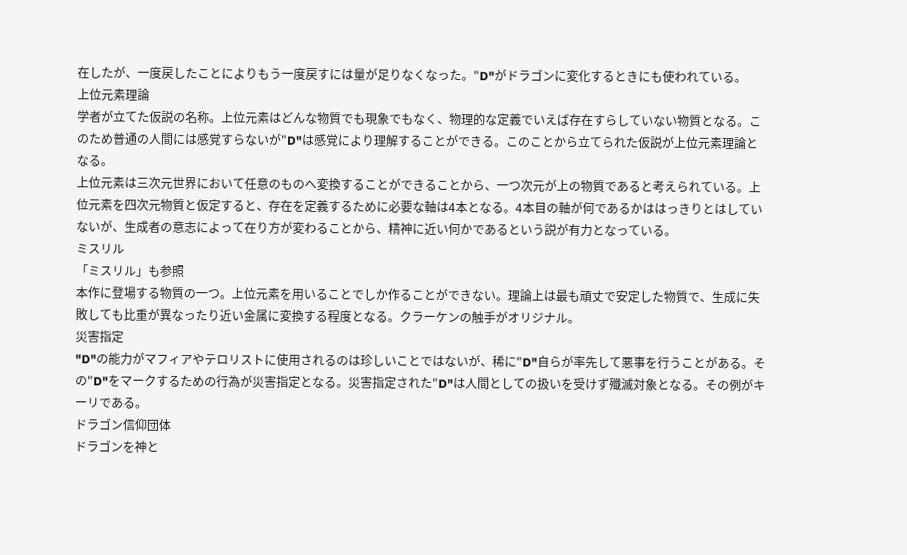在したが、一度戻したことによりもう一度戻すには量が足りなくなった。"D"がドラゴンに変化するときにも使われている。
上位元素理論
学者が立てた仮説の名称。上位元素はどんな物質でも現象でもなく、物理的な定義でいえば存在すらしていない物質となる。このため普通の人間には感覚すらないが"D"は感覚により理解することができる。このことから立てられた仮説が上位元素理論となる。
上位元素は三次元世界において任意のものへ変換することができることから、一つ次元が上の物質であると考えられている。上位元素を四次元物質と仮定すると、存在を定義するために必要な軸は4本となる。4本目の軸が何であるかははっきりとはしていないが、生成者の意志によって在り方が変わることから、精神に近い何かであるという説が有力となっている。
ミスリル
「ミスリル」も参照
本作に登場する物質の一つ。上位元素を用いることでしか作ることができない。理論上は最も頑丈で安定した物質で、生成に失敗しても比重が異なったり近い金属に変換する程度となる。クラーケンの触手がオリジナル。
災害指定
"D"の能力がマフィアやテロリストに使用されるのは珍しいことではないが、稀に"D"自らが率先して悪事を行うことがある。その"D"をマークするための行為が災害指定となる。災害指定された"D"は人間としての扱いを受けず殲滅対象となる。その例がキーリである。
ドラゴン信仰団体
ドラゴンを神と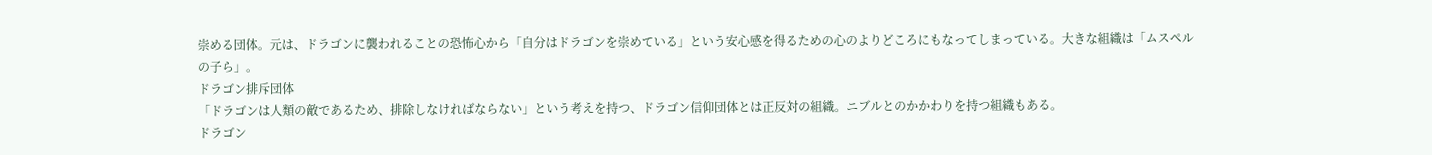崇める団体。元は、ドラゴンに襲われることの恐怖心から「自分はドラゴンを崇めている」という安心感を得るための心のよりどころにもなってしまっている。大きな組織は「ムスペルの子ら」。
ドラゴン排斥団体
「ドラゴンは人類の敵であるため、排除しなければならない」という考えを持つ、ドラゴン信仰団体とは正反対の組織。ニブルとのかかわりを持つ組織もある。
ドラゴン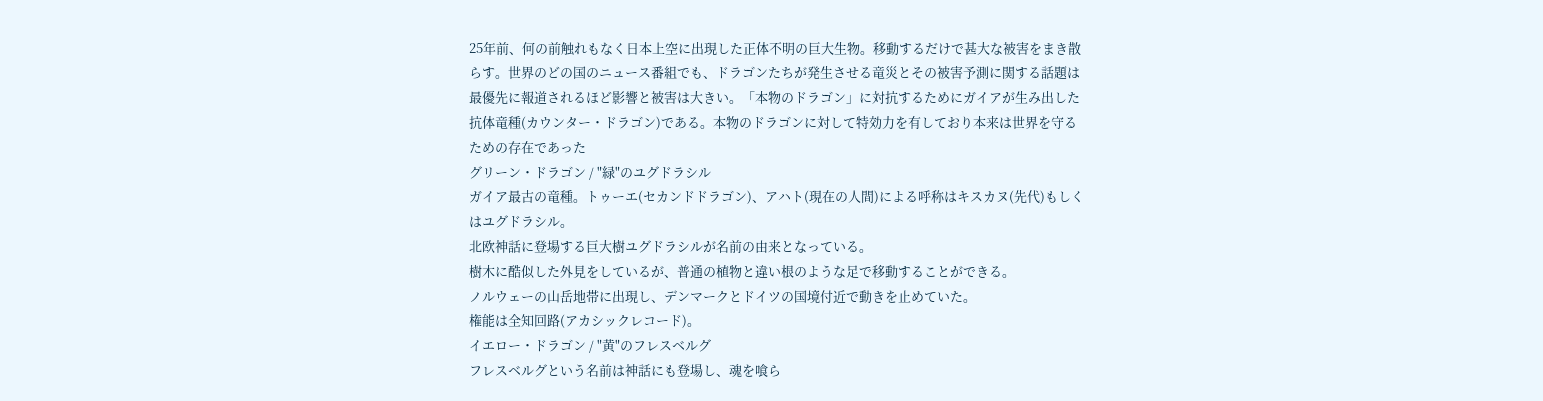25年前、何の前触れもなく日本上空に出現した正体不明の巨大生物。移動するだけで甚大な被害をまき散らす。世界のどの国のニュース番組でも、ドラゴンたちが発生させる竜災とその被害予測に関する話題は最優先に報道されるほど影響と被害は大きい。「本物のドラゴン」に対抗するためにガイアが生み出した抗体竜種(カウンター・ドラゴン)である。本物のドラゴンに対して特効力を有しており本来は世界を守るための存在であった
グリーン・ドラゴン / "緑"のユグドラシル
ガイア最古の竜種。トゥーエ(セカンドドラゴン)、アハト(現在の人間)による呼称はキスカヌ(先代)もしくはユグドラシル。
北欧神話に登場する巨大樹ユグドラシルが名前の由来となっている。
樹木に酷似した外見をしているが、普通の植物と違い根のような足で移動することができる。
ノルウェーの山岳地帯に出現し、デンマークとドイツの国境付近で動きを止めていた。
権能は全知回路(アカシックレコード)。
イエロー・ドラゴン / "黄"のフレスベルグ
フレスベルグという名前は神話にも登場し、魂を喰ら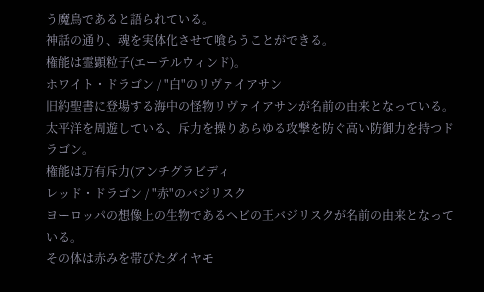う魔鳥であると語られている。
神話の通り、魂を実体化させて喰らうことができる。
権能は霊顕粒子(エーテルウィンド)。
ホワイト・ドラゴン / "白"のリヴァイアサン
旧約聖書に登場する海中の怪物リヴァイアサンが名前の由来となっている。
太平洋を周遊している、斥力を操りあらゆる攻撃を防ぐ高い防御力を持つドラゴン。
権能は万有斥力(アンチグラビディ
レッド・ドラゴン / "赤"のバジリスク
ヨーロッパの想像上の生物であるヘビの王バジリスクが名前の由来となっている。
その体は赤みを帯びたダイヤモ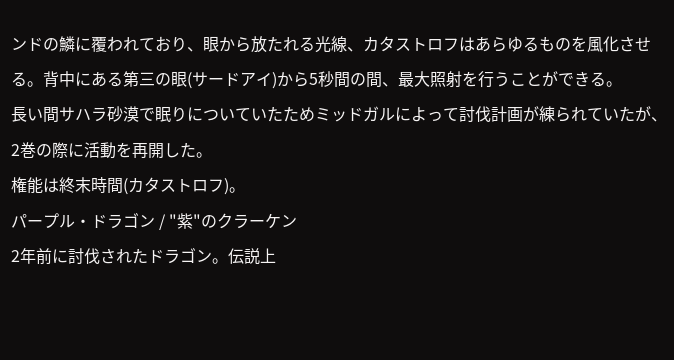ンドの鱗に覆われており、眼から放たれる光線、カタストロフはあらゆるものを風化させる。背中にある第三の眼(サードアイ)から5秒間の間、最大照射を行うことができる。
長い間サハラ砂漠で眠りについていたためミッドガルによって討伐計画が練られていたが、2巻の際に活動を再開した。
権能は終末時間(カタストロフ)。
パープル・ドラゴン / "紫"のクラーケン
2年前に討伐されたドラゴン。伝説上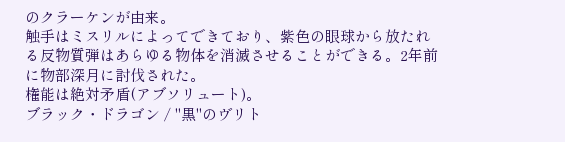のクラーケンが由来。
触手はミスリルによってできており、紫色の眼球から放たれる反物質弾はあらゆる物体を消滅させることができる。2年前に物部深月に討伐された。
権能は絶対矛盾(アブソリュート)。
ブラック・ドラゴン / "黒"のヴリト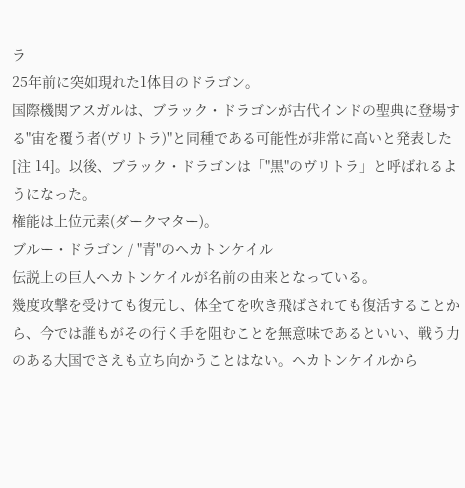ラ
25年前に突如現れた1体目のドラゴン。
国際機関アスガルは、ブラック・ドラゴンが古代インドの聖典に登場する"宙を覆う者(ヴリトラ)"と同種である可能性が非常に高いと発表した[注 14]。以後、ブラック・ドラゴンは「"黒"のヴリトラ」と呼ばれるようになった。
権能は上位元素(ダークマター)。
ブルー・ドラゴン / "青"のヘカトンケイル
伝説上の巨人ヘカトンケイルが名前の由来となっている。
幾度攻撃を受けても復元し、体全てを吹き飛ばされても復活することから、今では誰もがその行く手を阻むことを無意味であるといい、戦う力のある大国でさえも立ち向かうことはない。ヘカトンケイルから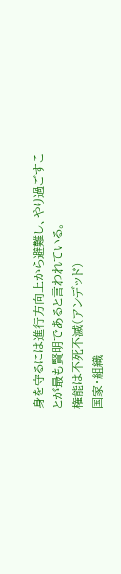身を守るには進行方向上から避難し、やり過ごすことが最も賢明であると言われている。
権能は不死不滅(アンデッド)
国家・組織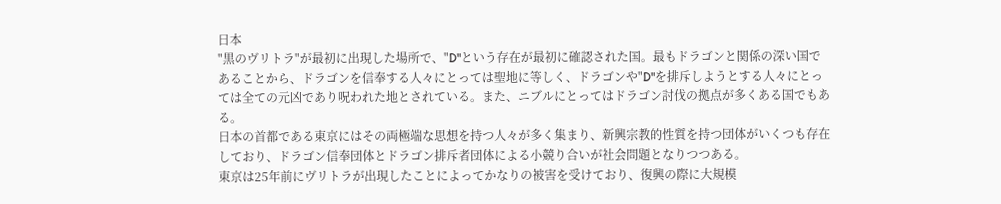日本
"黒のヴリトラ"が最初に出現した場所で、"D"という存在が最初に確認された国。最もドラゴンと関係の深い国であることから、ドラゴンを信奉する人々にとっては聖地に等しく、ドラゴンや"D"を排斥しようとする人々にとっては全ての元凶であり呪われた地とされている。また、ニブルにとってはドラゴン討伐の拠点が多くある国でもある。
日本の首都である東京にはその両極端な思想を持つ人々が多く集まり、新興宗教的性質を持つ団体がいくつも存在しており、ドラゴン信奉団体とドラゴン排斥者団体による小競り合いが社会問題となりつつある。
東京は25年前にヴリトラが出現したことによってかなりの被害を受けており、復興の際に大規模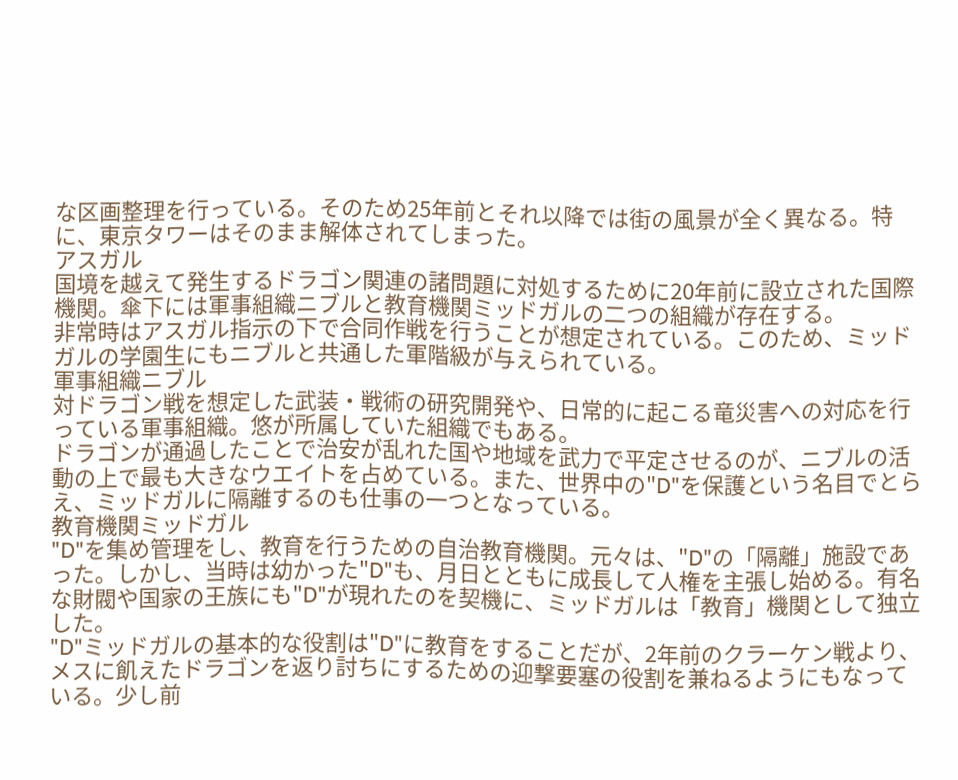な区画整理を行っている。そのため25年前とそれ以降では街の風景が全く異なる。特に、東京タワーはそのまま解体されてしまった。
アスガル
国境を越えて発生するドラゴン関連の諸問題に対処するために20年前に設立された国際機関。傘下には軍事組織ニブルと教育機関ミッドガルの二つの組織が存在する。
非常時はアスガル指示の下で合同作戦を行うことが想定されている。このため、ミッドガルの学園生にもニブルと共通した軍階級が与えられている。
軍事組織ニブル
対ドラゴン戦を想定した武装・戦術の研究開発や、日常的に起こる竜災害への対応を行っている軍事組織。悠が所属していた組織でもある。
ドラゴンが通過したことで治安が乱れた国や地域を武力で平定させるのが、ニブルの活動の上で最も大きなウエイトを占めている。また、世界中の"D"を保護という名目でとらえ、ミッドガルに隔離するのも仕事の一つとなっている。
教育機関ミッドガル
"D"を集め管理をし、教育を行うための自治教育機関。元々は、"D"の「隔離」施設であった。しかし、当時は幼かった"D"も、月日とともに成長して人権を主張し始める。有名な財閥や国家の王族にも"D"が現れたのを契機に、ミッドガルは「教育」機関として独立した。
"D"ミッドガルの基本的な役割は"D"に教育をすることだが、2年前のクラーケン戦より、メスに飢えたドラゴンを返り討ちにするための迎撃要塞の役割を兼ねるようにもなっている。少し前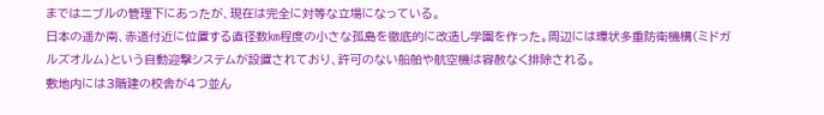まではニブルの管理下にあったが、現在は完全に対等な立場になっている。
日本の遥か南、赤道付近に位置する直径数㎞程度の小さな孤島を徹底的に改造し学園を作った。周辺には環状多重防衛機構(ミドガルズオルム)という自動迎撃システムが設置されており、許可のない船舶や航空機は容赦なく排除される。
敷地内には3階建の校舎が4つ並ん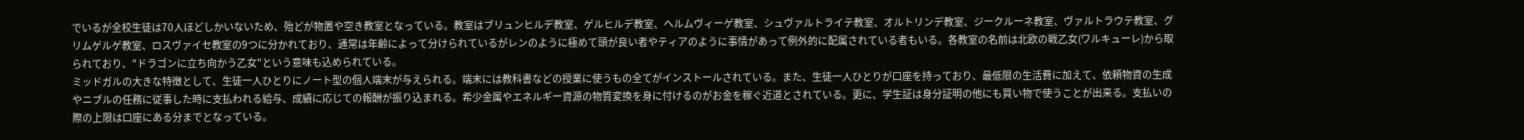でいるが全校生徒は70人ほどしかいないため、殆どが物置や空き教室となっている。教室はブリュンヒルデ教室、ゲルヒルデ教室、ヘルムヴィーゲ教室、シュヴァルトライテ教室、オルトリンデ教室、ジークルーネ教室、ヴァルトラウテ教室、グリムゲルゲ教室、ロスヴァイセ教室の9つに分かれており、通常は年齢によって分けられているがレンのように極めて頭が良い者やティアのように事情があって例外的に配属されている者もいる。各教室の名前は北欧の戦乙女(ワルキューレ)から取られており、"ドラゴンに立ち向かう乙女"という意味も込められている。
ミッドガルの大きな特徴として、生徒一人ひとりにノート型の個人端末が与えられる。端末には教科書などの授業に使うもの全てがインストールされている。また、生徒一人ひとりが口座を持っており、最低限の生活費に加えて、依頼物資の生成やニブルの任務に従事した時に支払われる給与、成績に応じての報酬が振り込まれる。希少金属やエネルギー資源の物質変換を身に付けるのがお金を稼ぐ近道とされている。更に、学生証は身分証明の他にも買い物で使うことが出来る。支払いの際の上限は口座にある分までとなっている。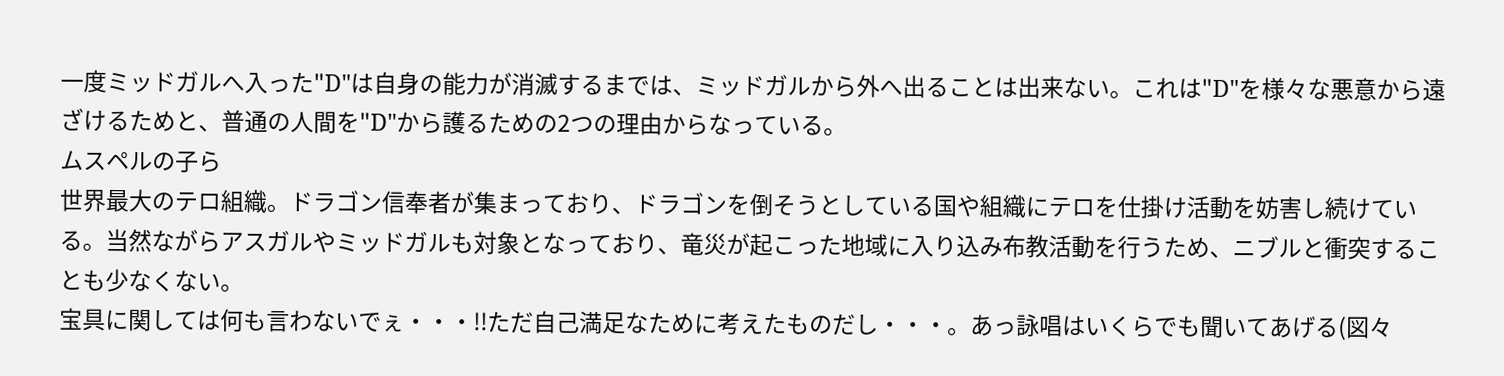一度ミッドガルへ入った"D"は自身の能力が消滅するまでは、ミッドガルから外へ出ることは出来ない。これは"D"を様々な悪意から遠ざけるためと、普通の人間を"D"から護るための2つの理由からなっている。
ムスペルの子ら
世界最大のテロ組織。ドラゴン信奉者が集まっており、ドラゴンを倒そうとしている国や組織にテロを仕掛け活動を妨害し続けている。当然ながらアスガルやミッドガルも対象となっており、竜災が起こった地域に入り込み布教活動を行うため、ニブルと衝突することも少なくない。
宝具に関しては何も言わないでぇ・・・!!ただ自己満足なために考えたものだし・・・。あっ詠唱はいくらでも聞いてあげる(図々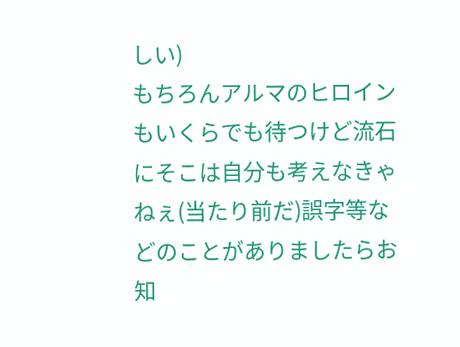しい)
もちろんアルマのヒロインもいくらでも待つけど流石にそこは自分も考えなきゃねぇ(当たり前だ)誤字等などのことがありましたらお知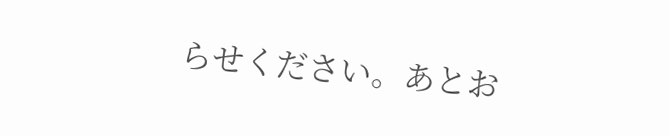らせください。あとお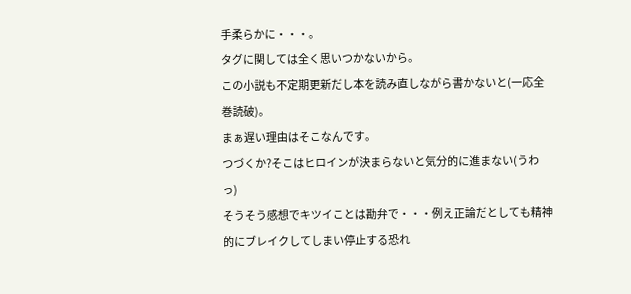手柔らかに・・・。
タグに関しては全く思いつかないから。
この小説も不定期更新だし本を読み直しながら書かないと(一応全巻読破)。
まぁ遅い理由はそこなんです。
つづくか?そこはヒロインが決まらないと気分的に進まない(うわっ)
そうそう感想でキツイことは勘弁で・・・例え正論だとしても精神的にブレイクしてしまい停止する恐れ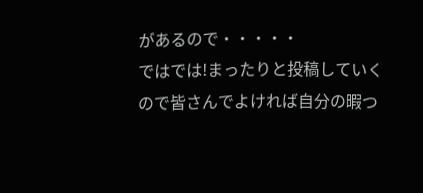があるので・・・・・
ではでは!まったりと投稿していくので皆さんでよければ自分の暇つ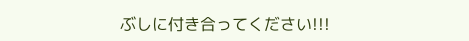ぶしに付き合ってください!!!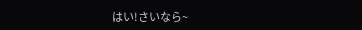はい!さいなら~